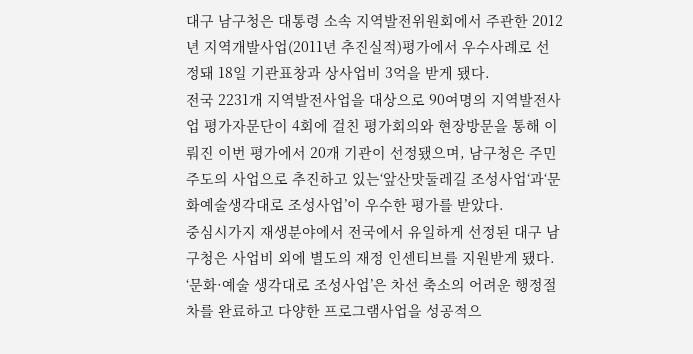대구 남구청은 대통령 소속 지역발전위원회에서 주관한 2012년 지역개발사업(2011년 추진실적)평가에서 우수사례로 선정돼 18일 기관표창과 상사업비 3억을 받게 됐다.
전국 2231개 지역발전사업을 대상으로 90여명의 지역발전사업 평가자문단이 4회에 걸친 평가회의와 현장방문을 통해 이뤄진 이번 평가에서 20개 기관이 선정됐으며, 남구청은 주민주도의 사업으로 추진하고 있는‘앞산맛둘레길 조성사업‘과‘문화예술생각대로 조성사업’이 우수한 평가를 받았다.
중심시가지 재생분야에서 전국에서 유일하게 선정된 대구 남구청은 사업비 외에 별도의 재정 인센티브를 지원받게 됐다.
‘문화·예술 생각대로 조성사업’은 차선 축소의 어려운 행정절차를 완료하고 다양한 프로그램사업을 성공적으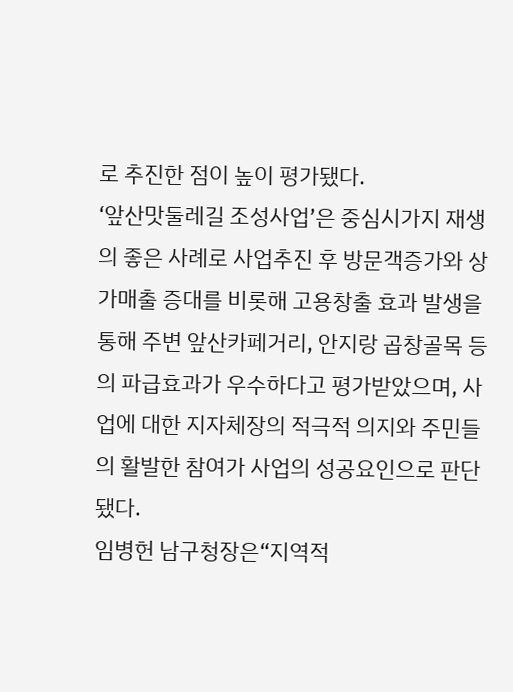로 추진한 점이 높이 평가됐다.
‘앞산맛둘레길 조성사업’은 중심시가지 재생의 좋은 사례로 사업추진 후 방문객증가와 상가매출 증대를 비롯해 고용창출 효과 발생을 통해 주변 앞산카페거리, 안지랑 곱창골목 등의 파급효과가 우수하다고 평가받았으며, 사업에 대한 지자체장의 적극적 의지와 주민들의 활발한 참여가 사업의 성공요인으로 판단됐다.
임병헌 남구청장은“지역적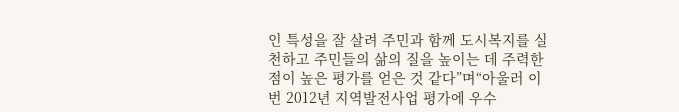인 특성을 잘 살려 주민과 함께 도시복지를 실천하고 주민들의 삶의 질을 높이는 데 주력한 점이 높은 평가를 얻은 것 같다”며“아울러 이번 2012년 지역발전사업 평가에 우수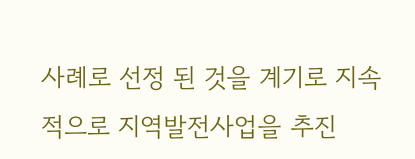사례로 선정 된 것을 계기로 지속적으로 지역발전사업을 추진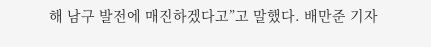해 남구 발전에 매진하겠다고”고 말했다. 배만준 기자